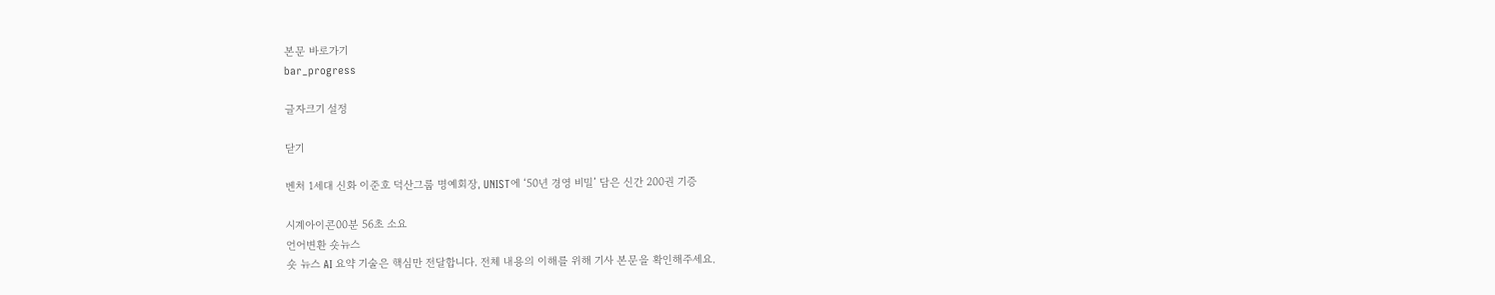본문 바로가기
bar_progress

글자크기 설정

닫기

벤처 1세대 신화 이준호 덕산그룹 명예회장, UNIST에 ‘50년 경영 비밀’ 담은 신간 200권 기증

시계아이콘00분 56초 소요
언어변환 숏뉴스
숏 뉴스 AI 요약 기술은 핵심만 전달합니다. 전체 내용의 이해를 위해 기사 본문을 확인해주세요.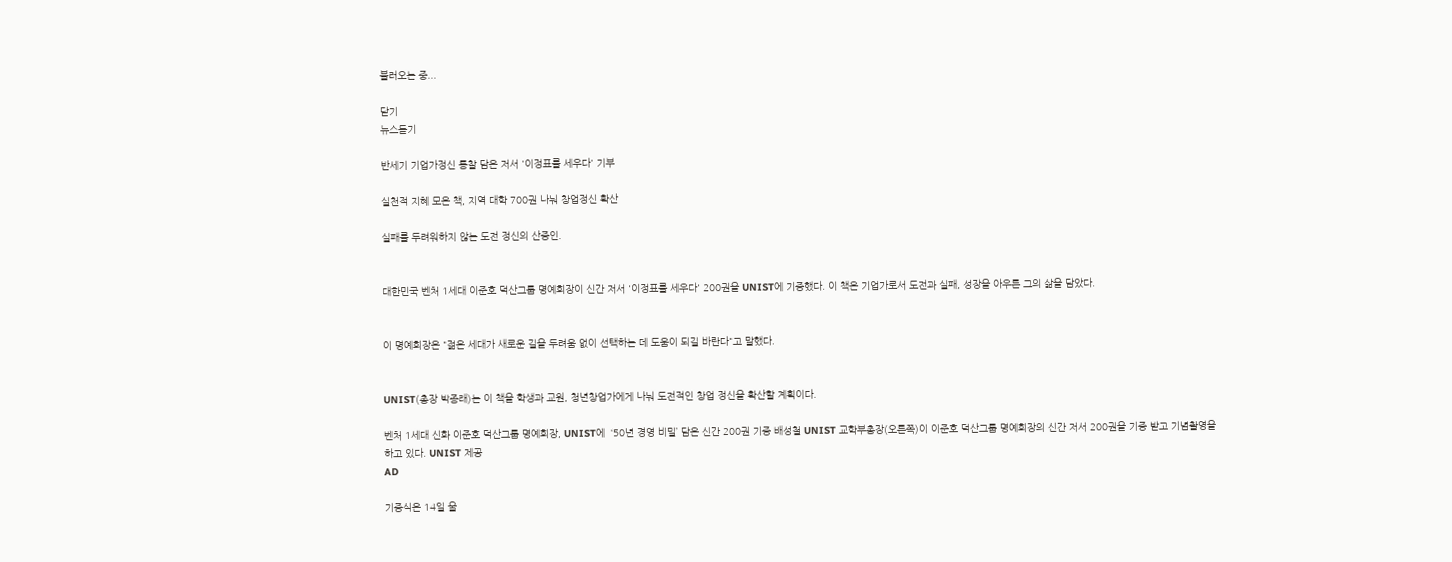불러오는 중...

닫기
뉴스듣기

반세기 기업가정신 통찰 담은 저서 '이정표를 세우다' 기부

실천적 지혜 모은 책, 지역 대학 700권 나눠 창업정신 확산

실패를 두려워하지 않는 도전 정신의 산증인.


대한민국 벤처 1세대 이준호 덕산그룹 명예회장이 신간 저서 '이정표를 세우다' 200권을 UNIST에 기증했다. 이 책은 기업가로서 도전과 실패, 성장을 아우른 그의 삶을 담았다.


이 명예회장은 "젊은 세대가 새로운 길을 두려움 없이 선택하는 데 도움이 되길 바란다"고 말했다.


UNIST(총장 박종래)는 이 책을 학생과 교원, 청년창업가에게 나눠 도전적인 창업 정신을 확산할 계획이다.

벤처 1세대 신화 이준호 덕산그룹 명예회장, UNIST에  ‘50년 경영 비밀’ 담은 신간 200권 기증 배성철 UNIST 교학부총장(오른쪽)이 이준호 덕산그룹 명예회장의 신간 저서 200권을 기증 받고 기념촬영을 하고 있다. UNIST 제공
AD

기증식은 14일 울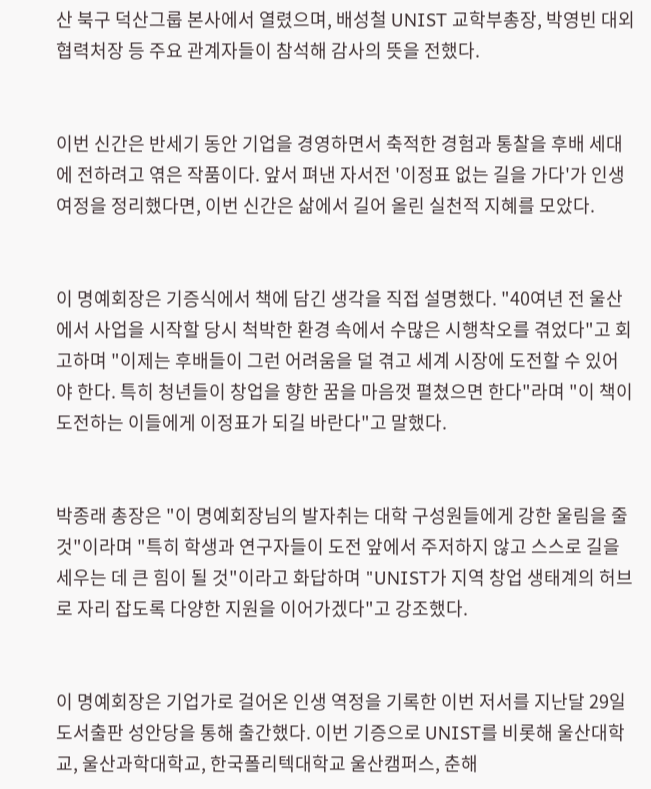산 북구 덕산그룹 본사에서 열렸으며, 배성철 UNIST 교학부총장, 박영빈 대외협력처장 등 주요 관계자들이 참석해 감사의 뜻을 전했다.


이번 신간은 반세기 동안 기업을 경영하면서 축적한 경험과 통찰을 후배 세대에 전하려고 엮은 작품이다. 앞서 펴낸 자서전 '이정표 없는 길을 가다'가 인생 여정을 정리했다면, 이번 신간은 삶에서 길어 올린 실천적 지혜를 모았다.


이 명예회장은 기증식에서 책에 담긴 생각을 직접 설명했다. "40여년 전 울산에서 사업을 시작할 당시 척박한 환경 속에서 수많은 시행착오를 겪었다"고 회고하며 "이제는 후배들이 그런 어려움을 덜 겪고 세계 시장에 도전할 수 있어야 한다. 특히 청년들이 창업을 향한 꿈을 마음껏 펼쳤으면 한다"라며 "이 책이 도전하는 이들에게 이정표가 되길 바란다"고 말했다.


박종래 총장은 "이 명예회장님의 발자취는 대학 구성원들에게 강한 울림을 줄 것"이라며 "특히 학생과 연구자들이 도전 앞에서 주저하지 않고 스스로 길을 세우는 데 큰 힘이 될 것"이라고 화답하며 "UNIST가 지역 창업 생태계의 허브로 자리 잡도록 다양한 지원을 이어가겠다"고 강조했다.


이 명예회장은 기업가로 걸어온 인생 역정을 기록한 이번 저서를 지난달 29일 도서출판 성안당을 통해 출간했다. 이번 기증으로 UNIST를 비롯해 울산대학교, 울산과학대학교, 한국폴리텍대학교 울산캠퍼스, 춘해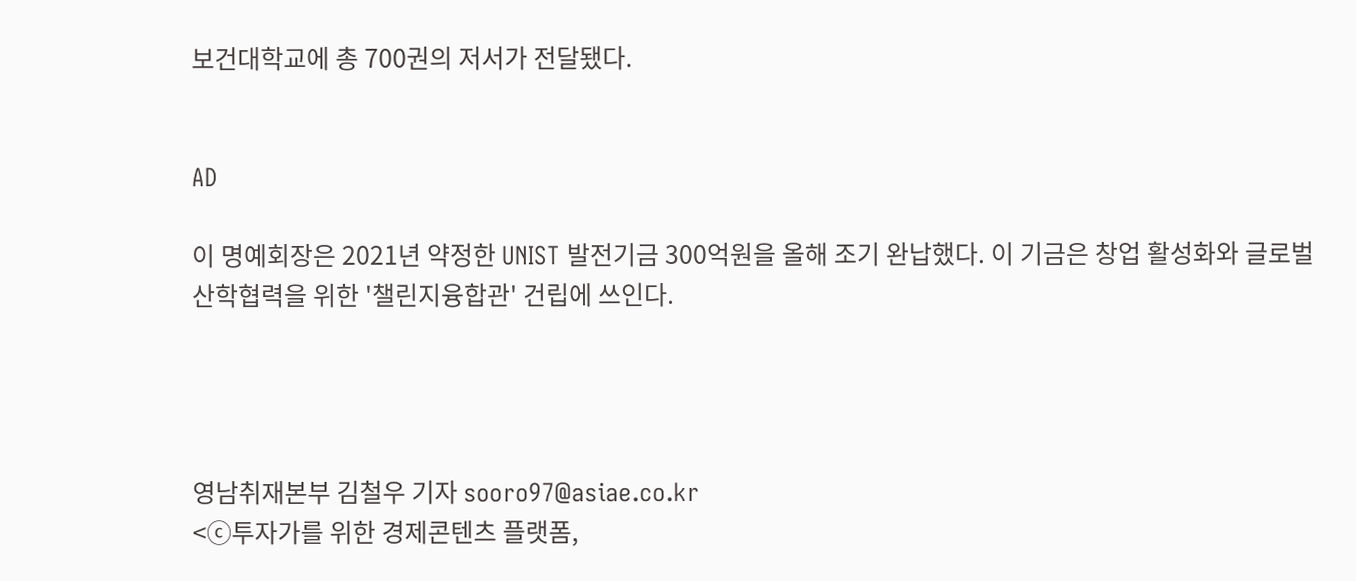보건대학교에 총 700권의 저서가 전달됐다.


AD

이 명예회장은 2021년 약정한 UNIST 발전기금 300억원을 올해 조기 완납했다. 이 기금은 창업 활성화와 글로벌 산학협력을 위한 '챌린지융합관' 건립에 쓰인다.




영남취재본부 김철우 기자 sooro97@asiae.co.kr
<ⓒ투자가를 위한 경제콘텐츠 플랫폼,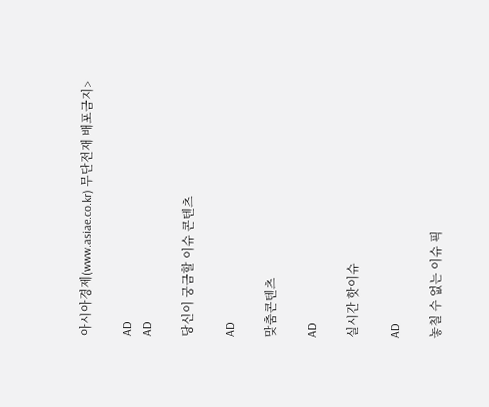아시아경제(www.asiae.co.kr) 무단전재 배포금지>

AD
AD

당신이 궁금할 이슈 콘텐츠

AD

맞춤콘텐츠

AD

실시간 핫이슈

AD

놓칠 수 없는 이슈 픽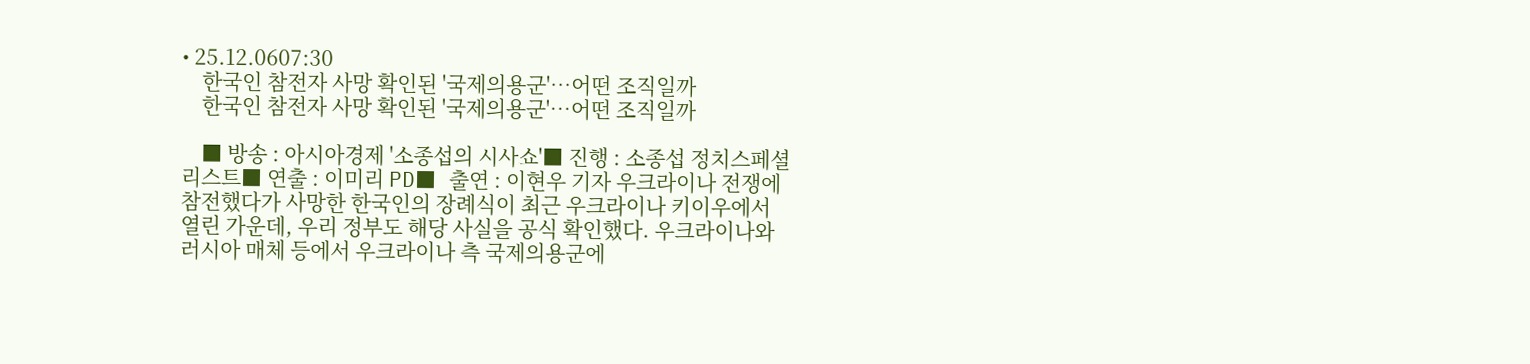• 25.12.0607:30
    한국인 참전자 사망 확인된 '국제의용군'…어떤 조직일까
    한국인 참전자 사망 확인된 '국제의용군'…어떤 조직일까

    ■ 방송 : 아시아경제 '소종섭의 시사쇼'■ 진행 : 소종섭 정치스페셜리스트■ 연출 : 이미리 PD■ 출연 : 이현우 기자 우크라이나 전쟁에 참전했다가 사망한 한국인의 장례식이 최근 우크라이나 키이우에서 열린 가운데, 우리 정부도 해당 사실을 공식 확인했다. 우크라이나와 러시아 매체 등에서 우크라이나 측 국제의용군에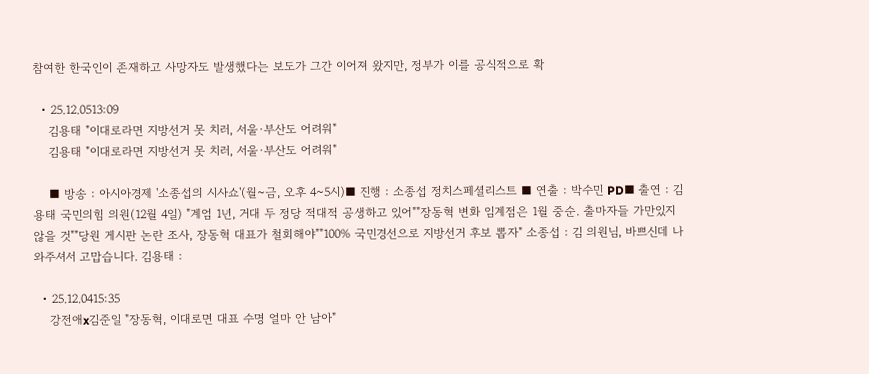참여한 한국인이 존재하고 사망자도 발생했다는 보도가 그간 이어져 왔지만, 정부가 이를 공식적으로 확

  • 25.12.0513:09
    김용태 "이대로라면 지방선거 못 치러, 서울·부산도 어려워"
    김용태 "이대로라면 지방선거 못 치러, 서울·부산도 어려워"

    ■ 방송 : 아시아경제 '소종섭의 시사쇼'(월~금, 오후 4~5시)■ 진행 : 소종섭 정치스페셜리스트 ■ 연출 : 박수민 PD■ 출연 : 김용태 국민의힘 의원(12월 4일) "계엄 1년, 거대 두 정당 적대적 공생하고 있어""장동혁 변화 임계점은 1월 중순. 출마자들 가만있지 않을 것""당원 게시판 논란 조사, 장동혁 대표가 철회해야""100% 국민경선으로 지방선거 후보 뽑자" 소종섭 : 김 의원님, 바쁘신데 나와주셔서 고맙습니다. 김용태 :

  • 25.12.0415:35
    강전애x김준일 "장동혁, 이대로면 대표 수명 얼마 안 남아"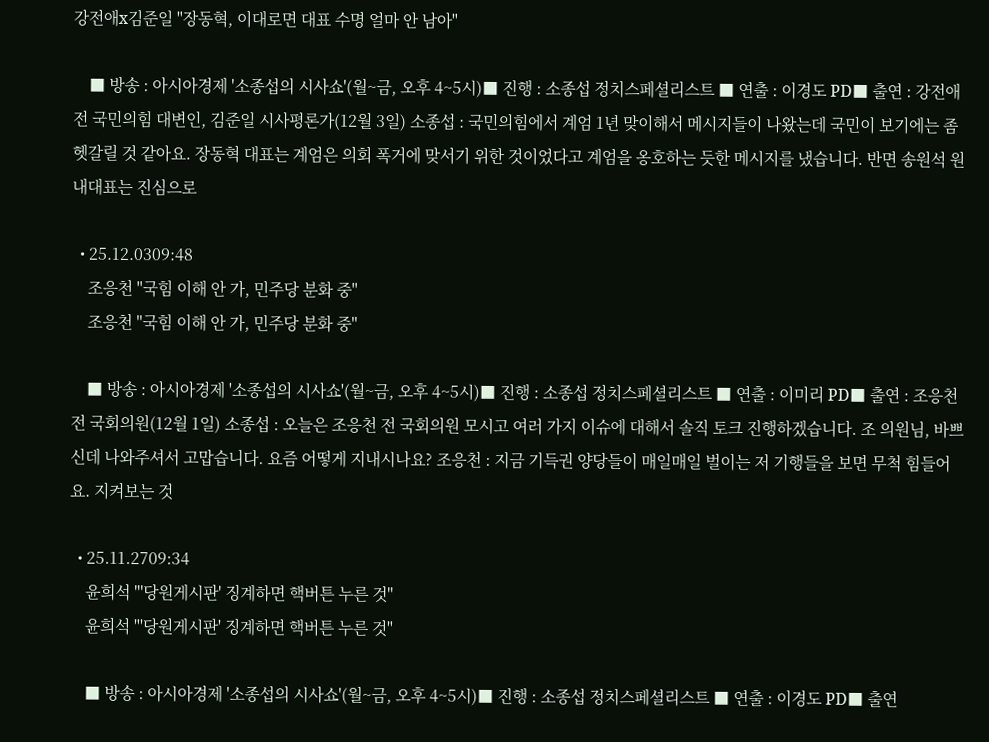강전애x김준일 "장동혁, 이대로면 대표 수명 얼마 안 남아"

    ■ 방송 : 아시아경제 '소종섭의 시사쇼'(월~금, 오후 4~5시)■ 진행 : 소종섭 정치스페셜리스트 ■ 연출 : 이경도 PD■ 출연 : 강전애 전 국민의힘 대변인, 김준일 시사평론가(12월 3일) 소종섭 : 국민의힘에서 계엄 1년 맞이해서 메시지들이 나왔는데 국민이 보기에는 좀 헷갈릴 것 같아요. 장동혁 대표는 계엄은 의회 폭거에 맞서기 위한 것이었다고 계엄을 옹호하는 듯한 메시지를 냈습니다. 반면 송원석 원내대표는 진심으로

  • 25.12.0309:48
    조응천 "국힘 이해 안 가, 민주당 분화 중"
    조응천 "국힘 이해 안 가, 민주당 분화 중"

    ■ 방송 : 아시아경제 '소종섭의 시사쇼'(월~금, 오후 4~5시)■ 진행 : 소종섭 정치스페셜리스트 ■ 연출 : 이미리 PD■ 출연 : 조응천 전 국회의원(12월 1일) 소종섭 : 오늘은 조응천 전 국회의원 모시고 여러 가지 이슈에 대해서 솔직 토크 진행하겠습니다. 조 의원님, 바쁘신데 나와주셔서 고맙습니다. 요즘 어떻게 지내시나요? 조응천 : 지금 기득권 양당들이 매일매일 벌이는 저 기행들을 보면 무척 힘들어요. 지켜보는 것

  • 25.11.2709:34
    윤희석 "'당원게시판' 징계하면 핵버튼 누른 것"
    윤희석 "'당원게시판' 징계하면 핵버튼 누른 것"

    ■ 방송 : 아시아경제 '소종섭의 시사쇼'(월~금, 오후 4~5시)■ 진행 : 소종섭 정치스페셜리스트 ■ 연출 : 이경도 PD■ 출연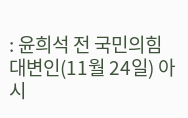: 윤희석 전 국민의힘 대변인(11월 24일) 아시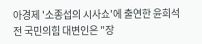아경제 '소종섭의 시사쇼'에 출연한 윤희석 전 국민의힘 대변인은 "장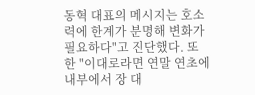동혁 대표의 메시지는 호소력에 한계가 분명해 변화가 필요하다"고 진단했다. 또한 "이대로라면 연말 연초에 내부에서 장 대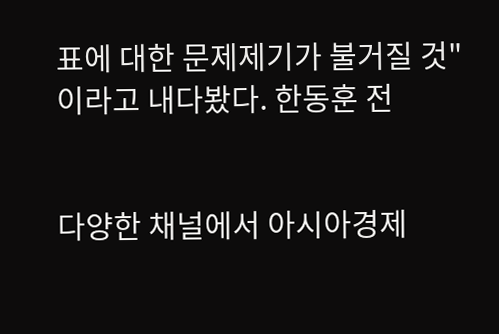표에 대한 문제제기가 불거질 것"이라고 내다봤다. 한동훈 전


다양한 채널에서 아시아경제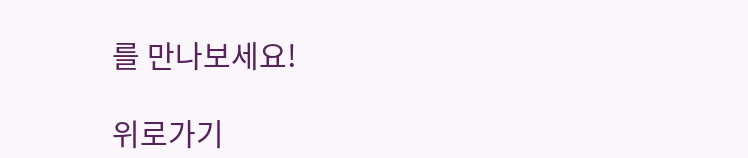를 만나보세요!

위로가기